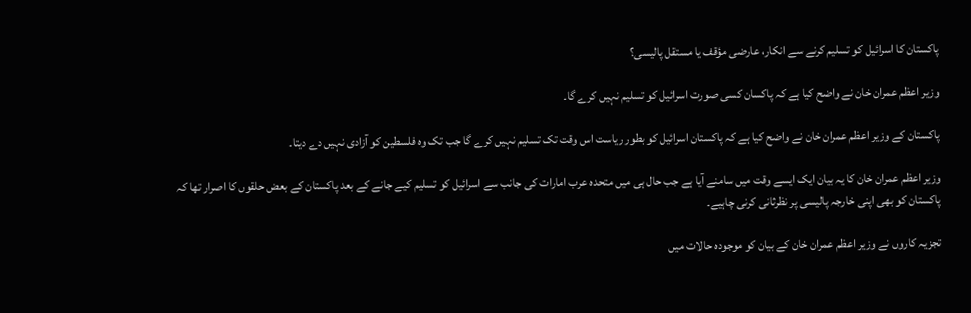پاکستان کا اسرائیل کو تسلیم کرنے سے انکار، عارضی مؤقف یا مستقل پالیسی؟

وزیر اعظم عمران خان نے واضح کیا ہے کہ پاکسان کسی صورت اسرائیل کو تسلیم نہیں کرے گا۔

پاکستان کے وزیر اعظم عمران خان نے واضح کیا ہے کہ پاکستان اسرائیل کو بطور ریاست اس وقت تک تسلیم نہیں کرے گا جب تک وہ فلسطین کو آزادی نہیں دے دیتا۔

وزیر اعظم عمران خان کا یہ بیان ایک ایسے وقت میں سامنے آیا ہے جب حال ہی میں متحدہ عرب امارات کی جانب سے اسرائیل کو تسلیم کیے جانے کے بعد پاکستان کے بعض حلقوں کا اصرار تھا کہ پاکستان کو بھی اپنی خارجہ پالیسی پر نظرثانی کرنی چاہیے۔

تجزیہ کاروں نے وزیر اعظم عمران خان کے بیان کو موجودہ حالات میں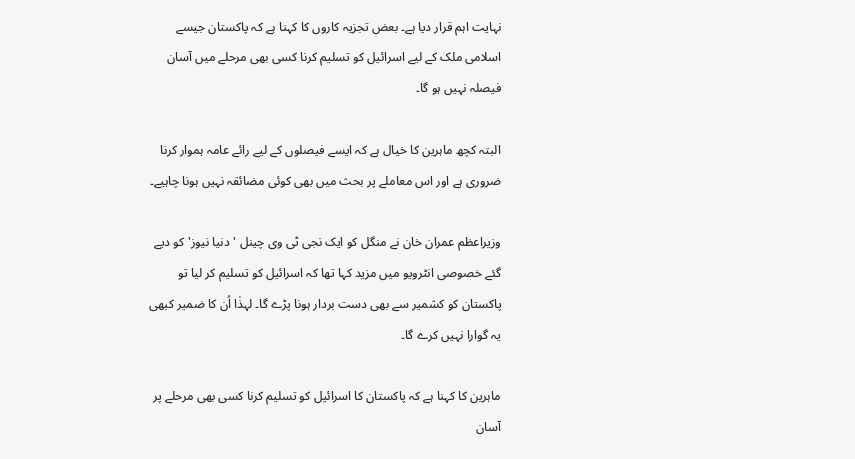نہایت اہم قرار دیا ہے۔ بعض تجزیہ کاروں کا کہنا ہے کہ پاکستان جیسے اسلامی ملک کے لیے اسرائیل کو تسلیم کرنا کسی بھی مرحلے میں آسان فیصلہ نہیں ہو گا۔

البتہ کچھ ماہرین کا خیال ہے کہ ایسے فیصلوں کے لیے رائے عامہ ہموار کرنا ضروری ہے اور اس معاملے پر بحث میں بھی کوئی مضائقہ نہیں ہونا چاہیے۔

وزیراعظم عمران خان نے منگل کو ایک نجی ٹی وی چینل 'دنیا نیوز' کو دیے گئے خصوصی انٹرویو میں مزید کہا تھا کہ اسرائیل کو تسلیم کر لیا تو پاکستان کو کشمیر سے بھی دست بردار ہونا پڑے گا۔ لہذٰا اُن کا ضمیر کبھی یہ گوارا نہیں کرے گا۔

ماہرین کا کہنا ہے کہ پاکستان کا اسرائیل کو تسلیم کرنا کسی بھی مرحلے پر آسان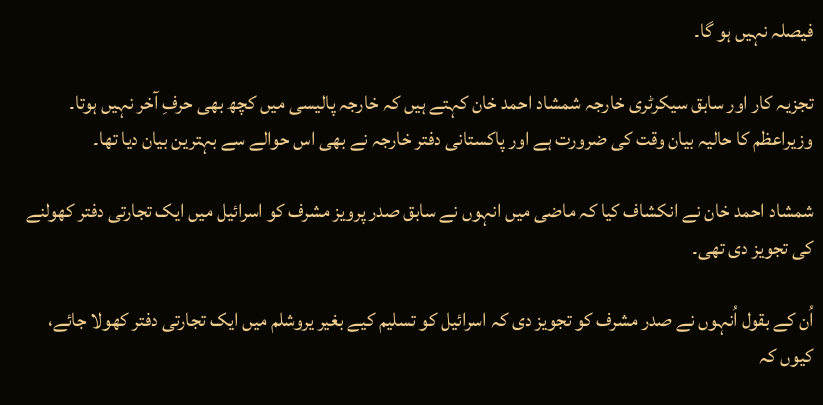فیصلہ نہیں ہو گا۔

تجزیہ کار اور سابق سیکرٹری خارجہ شمشاد احمد خان کہتے ہیں کہ خارجہ پالیسی میں کچھ بھی حرفِ آخر نہیں ہوتا۔ وزیراعظم کا حالیہ بیان وقت کی ضرورت ہے اور پاکستانی دفتر خارجہ نے بھی اس حوالے سے بہترین بیان دیا تھا۔

شمشاد احمد خان نے انکشاف کیا کہ ماضی میں انہوں نے سابق صدر پرویز مشرف کو اسرائیل میں ایک تجارتی دفتر کھولنے کی تجویز دی تھی۔

اُن کے بقول اُنہوں نے صدر مشرف کو تجویز دی کہ اسرائیل کو تسلیم کیے بغیر یروشلم میں ایک تجارتی دفتر کھولا جائے، کیوں کہ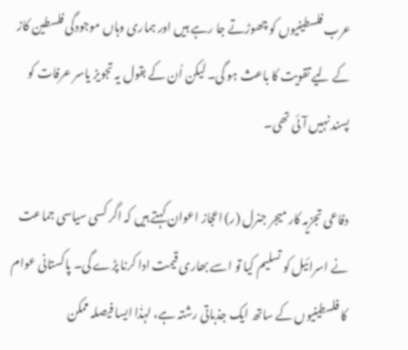عرب فلسطینیوں کو چھوڑتے جا رہے ہیں اور ہماری وہاں موجودگی فلسطین کاز کے لیے تقویت کا باعث ہو گی۔ لیکن اُن کے بقول یہ تجویز یاسر عرفات کو پسند نہیں آئی تھی۔

دفاعی تجزیہ کار میجر جنرل (ر) اعجاز اعوان کہتے ہیں کہ اگر کسی سیاسی جماعت نے اسرائیل کو تسلیم کیا تو اسے بھاری قیمت ادا کرنا پڑے گی۔ پاکستانی عوام کا فلسطینیوں کے ساتھ ایک جذباتی رشتہ ہے، لہذٰا ایسا فیصلہ ممکن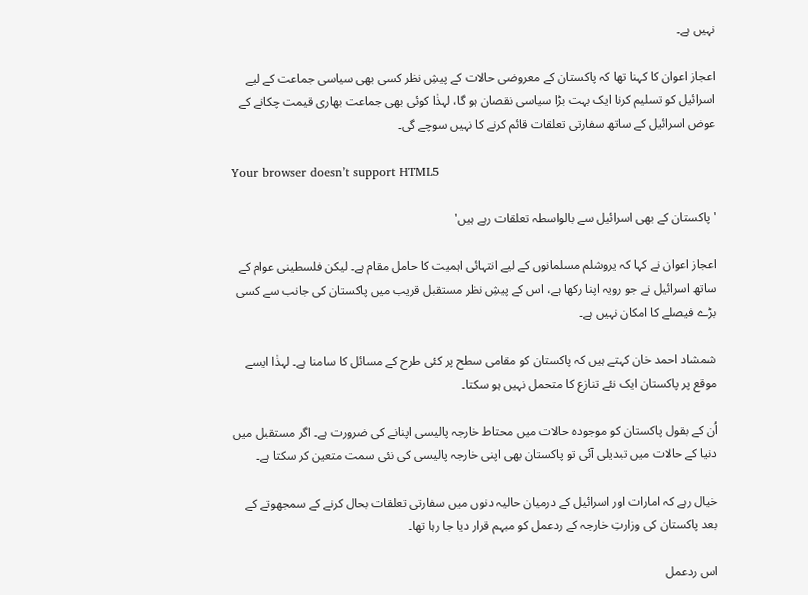نہیں ہے۔

اعجاز اعوان کا کہنا تھا کہ پاکستان کے معروضی حالات کے پیشِ نظر کسی بھی سیاسی جماعت کے لیے اسرائیل کو تسلیم کرنا ایک بہت بڑا سیاسی نقصان ہو گا، لہذٰا کوئی بھی جماعت بھاری قیمت چکانے کے عوض اسرائیل کے ساتھ سفارتی تعلقات قائم کرنے کا نہیں سوچے گی۔

Your browser doesn’t support HTML5

'پاکستان کے بھی اسرائیل سے بالواسطہ تعلقات رہے ہیں'

اعجاز اعوان نے کہا کہ یروشلم مسلمانوں کے لیے انتہائی اہمیت کا حامل مقام ہے۔ لیکن فلسطینی عوام کے ساتھ اسرائیل نے جو رویہ اپنا رکھا ہے، اس کے پیشِ نظر مستقبل قریب میں پاکستان کی جانب سے کسی بڑے فیصلے کا امکان نہیں ہے۔

شمشاد احمد خان کہتے ہیں کہ پاکستان کو مقامی سطح پر کئی طرح کے مسائل کا سامنا ہے۔ لہذٰا ایسے موقع پر پاکستان ایک نئے تنازع کا متحمل نہیں ہو سکتا۔

اُن کے بقول پاکستان کو موجودہ حالات میں محتاط خارجہ پالیسی اپنانے کی ضرورت ہے۔ اگر مستقبل میں دنیا کے حالات میں تبدیلی آئی تو پاکستان بھی اپنی خارجہ پالیسی کی نئی سمت متعین کر سکتا ہے۔

خیال رہے کہ امارات اور اسرائیل کے درمیان حالیہ دنوں میں سفارتی تعلقات بحال کرنے کے سمجھوتے کے بعد پاکستان کی وزارتِ خارجہ کے ردعمل کو مبہم قرار دیا جا رہا تھا۔

اس ردعمل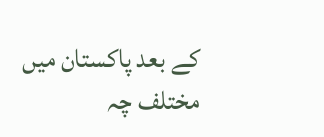کے بعد پاکستان میں مختلف چہ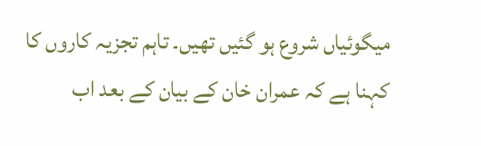میگوئیاں شروع ہو گئیں تھیں۔ تاہم تجزیہ کاروں کا کہنا ہے کہ عمران خان کے بیان کے بعد اب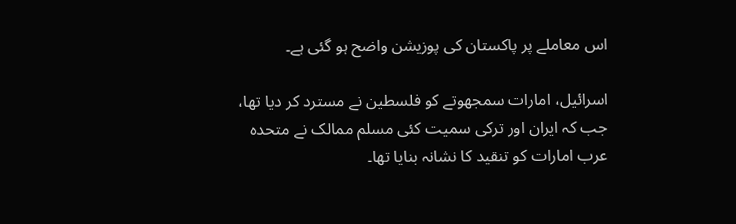اس معاملے پر پاکستان کی پوزیشن واضح ہو گئی ہے۔

اسرائیل، امارات سمجھوتے کو فلسطین نے مسترد کر دیا تھا، جب کہ ایران اور ترکی سمیت کئی مسلم ممالک نے متحدہ عرب امارات کو تنقید کا نشانہ بنایا تھا۔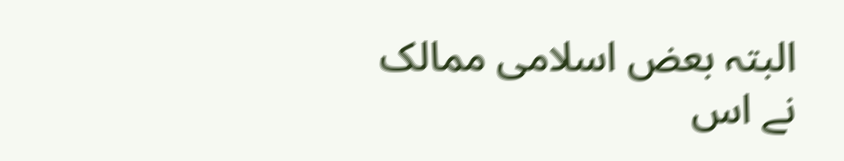البتہ بعض اسلامی ممالک نے اس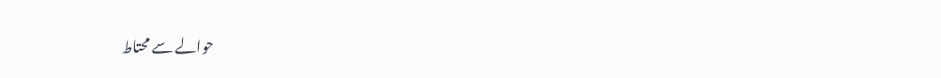حوالے سے محتاط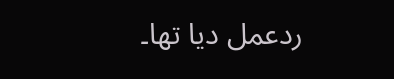ردعمل دیا تھا۔